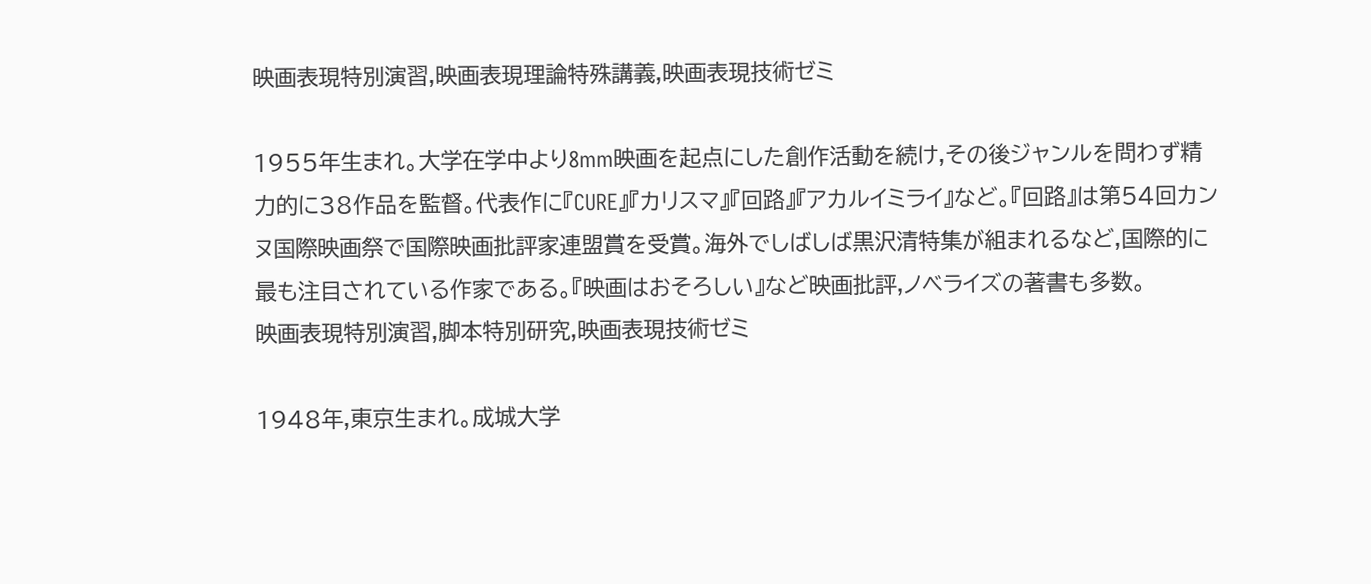映画表現特別演習,映画表現理論特殊講義,映画表現技術ゼミ

1955年生まれ。大学在学中より8mm映画を起点にした創作活動を続け,その後ジャンルを問わず精力的に38作品を監督。代表作に『CURE』『カリスマ』『回路』『アカルイミライ』など。『回路』は第54回カンヌ国際映画祭で国際映画批評家連盟賞を受賞。海外でしばしば黒沢清特集が組まれるなど,国際的に最も注目されている作家である。『映画はおそろしい』など映画批評,ノベライズの著書も多数。
映画表現特別演習,脚本特別研究,映画表現技術ゼミ

1948年,東京生まれ。成城大学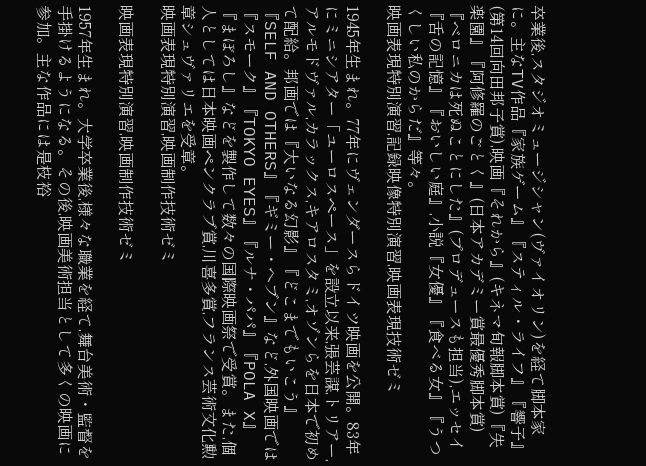卒業後,スタジオミュージシャン(ヴァイオリン)を経て脚本家に。主なTV作品『家族ゲーム』『スティル・ライフ』『響子』(第14回向田邦子賞),映画『それから』(キネマ旬報脚本賞)『失楽園』『阿修羅のごとく』(日本アカデミー賞最優秀脚本賞)『ベロニカは死ぬことにした』(プロデュースも担当),エッセイ『舌の記憶』『おいしい庭』,小説『女優』『食べる女』『うつくしい私のからだ』等々。
映画表現特別演習,記録映像特別演習,映画表現技術ゼミ

1945年生まれ。77年にヴェンダースらドイツ映画を公開。83年にミニシアター「ユーロスペース」を設立以来,張芸謀,トリアー,アルモドヴァル,カラックス,キアロスタミ,オゾンらを日本で初めて配給。邦画では『大いなる幻影』『どこまでもいこう』『SELF AND OTHERS』『ギミー・ヘブン』など,外国映画では『スモーク』『TOKYO EYES』『ルナ・パパ』『POLA X』『まぼろし』などを製作して数々の国際映画祭で受賞。また,個人としては日本映画ペンクラブ賞,川喜多賞,フランス芸術文化勲章シュヴァリエを受章。
映画表現特別演習,映画制作技術ゼミ

映画表現特別演習,映画制作技術ゼミ

1957年生まれ。大学卒業後,様々な職業を経て,舞台美術・監督を手掛けるようになる。その後,映画美術担当として多くの映画に参加。主な作品には是枝裕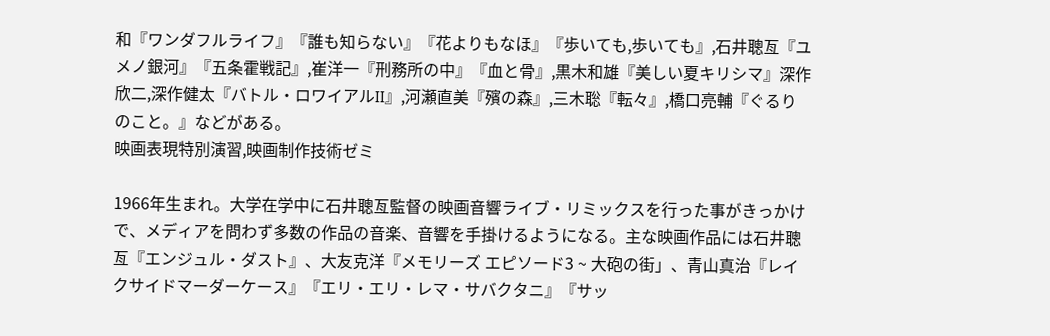和『ワンダフルライフ』『誰も知らない』『花よりもなほ』『歩いても,歩いても』,石井聰亙『ユメノ銀河』『五条霍戦記』,崔洋一『刑務所の中』『血と骨』,黒木和雄『美しい夏キリシマ』深作欣二,深作健太『バトル・ロワイアルII』,河瀬直美『殯の森』,三木聡『転々』,橋口亮輔『ぐるりのこと。』などがある。
映画表現特別演習,映画制作技術ゼミ

1966年生まれ。大学在学中に石井聰亙監督の映画音響ライブ・リミックスを行った事がきっかけで、メディアを問わず多数の作品の音楽、音響を手掛けるようになる。主な映画作品には石井聰亙『エンジュル・ダスト』、大友克洋『メモリーズ エピソード3 ~ 大砲の街」、青山真治『レイクサイドマーダーケース』『エリ・エリ・レマ・サバクタニ』『サッ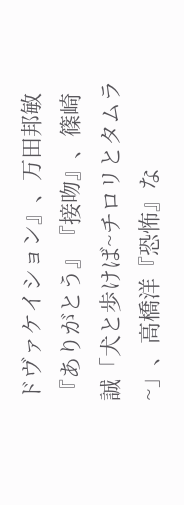ドヴァケイション』、万田邦敏『ありがとう』『接吻』、篠崎 誠「犬と歩けば~チロリとタムラ~」、高橋洋『恐怖』な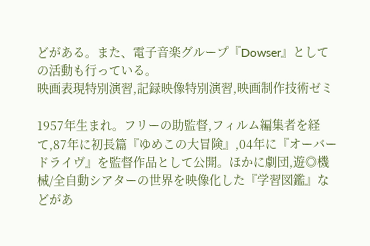どがある。また、電子音楽グループ『Dowser』としての活動も行っている。
映画表現特別演習,記録映像特別演習,映画制作技術ゼミ

1957年生まれ。フリーの助監督,フィルム編集者を経て,87年に初長篇『ゆめこの大冒険』,04年に『オーバードライヴ』を監督作品として公開。ほかに劇団,遊◎機械/全自動シアターの世界を映像化した『学習図鑑』などがあ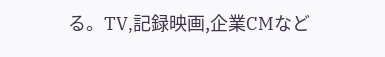る。TV,記録映画,企業CMなど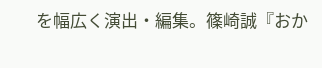を幅広く演出・編集。篠崎誠『おか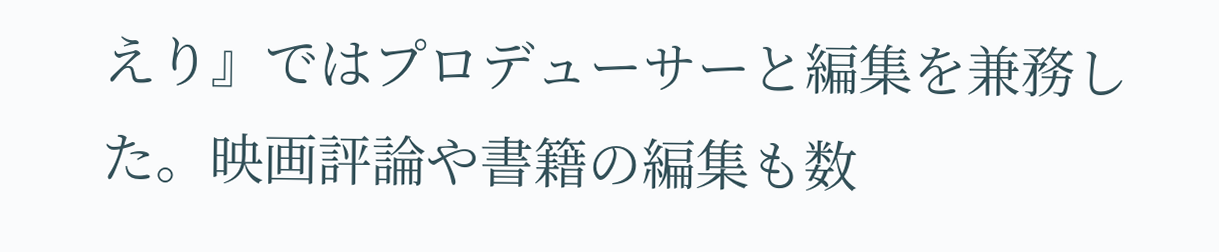えり』ではプロデューサーと編集を兼務した。映画評論や書籍の編集も数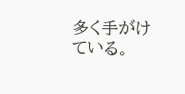多く手がけている。